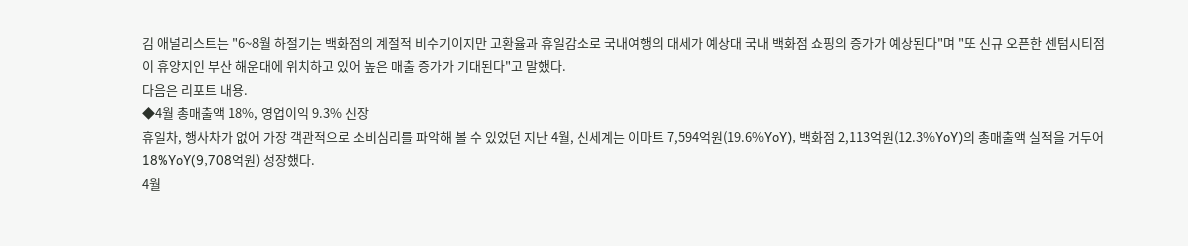김 애널리스트는 "6~8월 하절기는 백화점의 계절적 비수기이지만 고환율과 휴일감소로 국내여행의 대세가 예상대 국내 백화점 쇼핑의 증가가 예상된다"며 "또 신규 오픈한 센텀시티점이 휴양지인 부산 해운대에 위치하고 있어 높은 매출 증가가 기대된다"고 말했다.
다음은 리포트 내용.
◆4월 총매출액 18%, 영업이익 9.3% 신장
휴일차, 행사차가 없어 가장 객관적으로 소비심리를 파악해 볼 수 있었던 지난 4월, 신세계는 이마트 7,594억원(19.6%YoY), 백화점 2,113억원(12.3%YoY)의 총매출액 실적을 거두어 18%YoY(9,708억원) 성장했다.
4월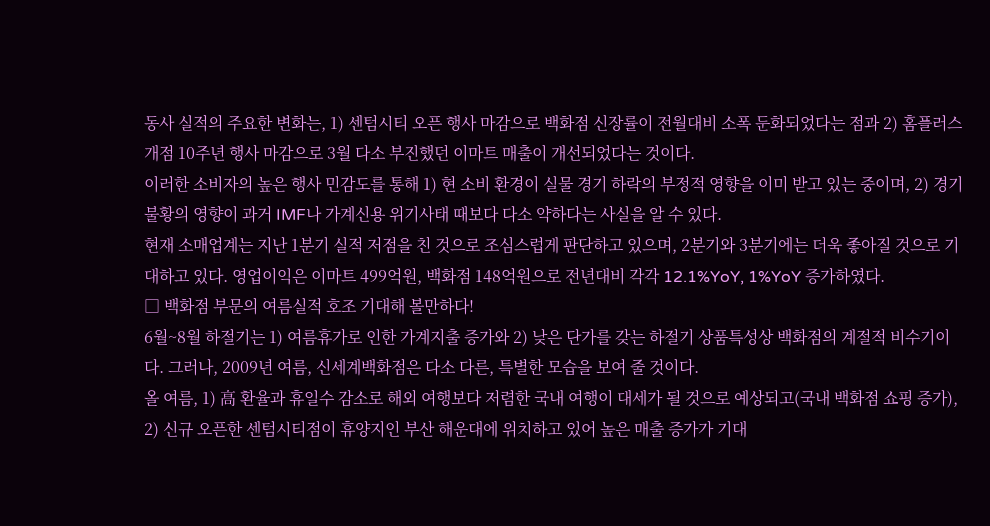동사 실적의 주요한 변화는, 1) 센텀시티 오픈 행사 마감으로 백화점 신장률이 전월대비 소폭 둔화되었다는 점과 2) 홈플러스 개점 10주년 행사 마감으로 3월 다소 부진했던 이마트 매출이 개선되었다는 것이다.
이러한 소비자의 높은 행사 민감도를 통해 1) 현 소비 환경이 실물 경기 하락의 부정적 영향을 이미 받고 있는 중이며, 2) 경기 불황의 영향이 과거 IMF나 가계신용 위기사태 때보다 다소 약하다는 사실을 알 수 있다.
현재 소매업계는 지난 1분기 실적 저점을 친 것으로 조심스럽게 판단하고 있으며, 2분기와 3분기에는 더욱 좋아질 것으로 기대하고 있다. 영업이익은 이마트 499억원, 백화점 148억원으로 전년대비 각각 12.1%YoY, 1%YoY 증가하였다.
□ 백화점 부문의 여름실적 호조 기대해 볼만하다!
6월~8월 하절기는 1) 여름휴가로 인한 가계지출 증가와 2) 낮은 단가를 갖는 하절기 상품특성상 백화점의 계절적 비수기이다. 그러나, 2009년 여름, 신세계백화점은 다소 다른, 특별한 모습을 보여 줄 것이다.
올 여름, 1) 高 환율과 휴일수 감소로 해외 여행보다 저렴한 국내 여행이 대세가 될 것으로 예상되고(국내 백화점 쇼핑 증가), 2) 신규 오픈한 센텀시티점이 휴양지인 부산 해운대에 위치하고 있어 높은 매출 증가가 기대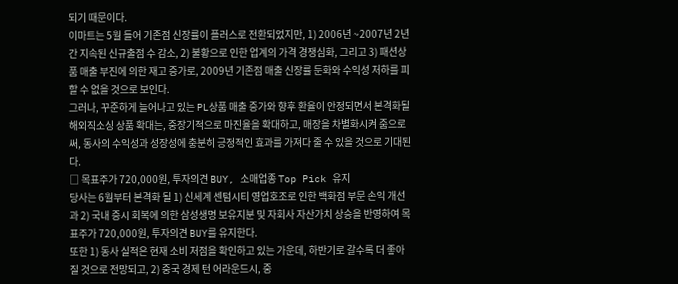되기 때문이다.
이마트는 5월 들어 기존점 신장률이 플러스로 전환되었지만, 1) 2006년 ~2007년 2년간 지속된 신규출점 수 감소, 2) 불황으로 인한 업계의 가격 경쟁심화, 그리고 3) 패션상품 매출 부진에 의한 재고 증가로, 2009년 기존점 매출 신장률 둔화와 수익성 저하를 피할 수 없을 것으로 보인다.
그러나, 꾸준하게 늘어나고 있는 PL상품 매출 증가와 향후 환율이 안정되면서 본격화될 해외직소싱 상품 확대는, 중장기적으로 마진율을 확대하고, 매장을 차별화시켜 줌으로써, 동사의 수익성과 성장성에 충분히 긍정적인 효과를 가져다 줄 수 있을 것으로 기대된다.
□ 목표주가 720,000원, 투자의견 BUY, 소매업종 Top Pick 유지
당사는 6월부터 본격화 될 1) 신세계 센텀시티 영업호조로 인한 백화점 부문 손익 개선과 2) 국내 증시 회복에 의한 삼성생명 보유지분 및 자회사 자산가치 상승을 반영하여 목표주가 720,000원, 투자의견 BUY를 유지한다.
또한 1) 동사 실적은 현재 소비 저점을 확인하고 있는 가운데, 하반기로 갈수록 더 좋아질 것으로 전망되고, 2) 중국 경제 턴 어라운드시, 중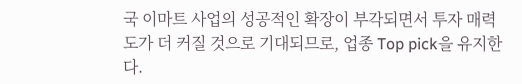국 이마트 사업의 성공적인 확장이 부각되면서 투자 매력도가 더 커질 것으로 기대되므로, 업종 Top pick을 유지한다.